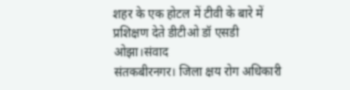शहर के एक होटल में टीवी के बारे में प्रशिक्षण देते डीटीओ डॉ एसडी ओझा।संवाद
संतकबीरनगर। जिला क्षय रोग अधिकारी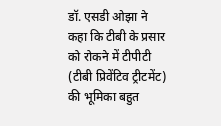डॉ. एसडी ओझा ने कहा कि टीबी के प्रसार को रोकने में टीपीटी (टीबी प्रिवेंटिव ट्रीटमेंट) की भूमिका बहुत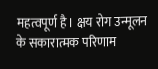महत्वपूर्ण है। क्षय रोग उन्मूलन के सकारात्मक परिणाम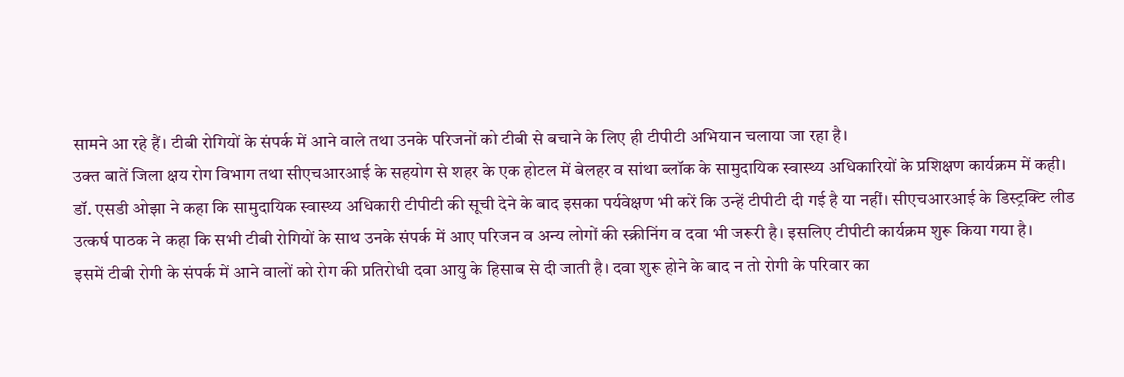सामने आ रहे हैं। टीबी रोगियों के संपर्क में आने वाले तथा उनके परिजनों को टीबी से बचाने के लिए ही टीपीटी अभियान चलाया जा रहा है।
उक्त बातें जिला क्षय रोग विभाग तथा सीएचआरआई के सहयोग से शहर के एक होटल में बेलहर व सांथा ब्लॉक के सामुदायिक स्वास्थ्य अधिकारियों के प्रशिक्षण कार्यक्रम में कही। डॉ. एसडी ओझा ने कहा कि सामुदायिक स्वास्थ्य अधिकारी टीपीटी की सूची देने के बाद इसका पर्यवेक्षण भी करें कि उन्हें टीपीटी दी गई है या नहीं। सीएचआरआई के डिस्ट्रक्टि लीड उत्कर्ष पाठक ने कहा कि सभी टीबी रोगियों के साथ उनके संपर्क में आए परिजन व अन्य लोगों की स्क्रीनिंग व दवा भी जरूरी है। इसलिए टीपीटी कार्यक्रम शुरू किया गया है।
इसमें टीबी रोगी के संपर्क में आने वालों को रोग की प्रतिरोधी दवा आयु के हिसाब से दी जाती है। दवा शुरू होने के बाद न तो रोगी के परिवार का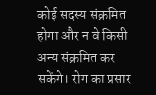कोई सदस्य संक्रमित होगा और न वे किसी अन्य संक्रमित कर सकेंगे। रोग का प्रसार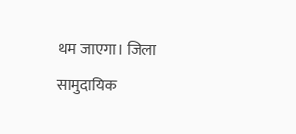थम जाएगा। जिला सामुदायिक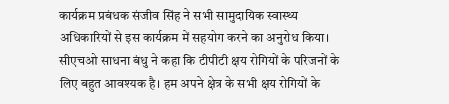कार्यक्रम प्रबंधक संजीव सिंह ने सभी सामुदायिक स्वास्थ्य अधिकारियों से इस कार्यक्रम में सहयोग करने का अनुरोध किया।
सीएचओ साधना बंधु ने कहा कि टीपीटी क्षय रोगियों के परिजनों के लिए बहुत आवश्यक है। हम अपने क्षेत्र के सभी क्षय रोगियों के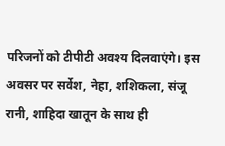परिजनों को टीपीटी अवश्य दिलवाएंगे। इस अवसर पर सर्वेश, नेहा, शशिकला, संजू रानी, शाहिदा खातून के साथ ही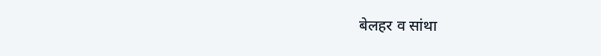बेलहर व सांथा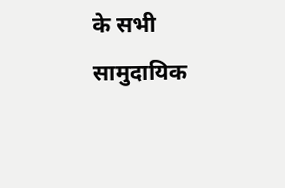के सभी सामुदायिक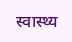स्वास्थ्य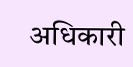अधिकारी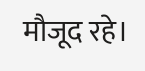मौजूद रहे।